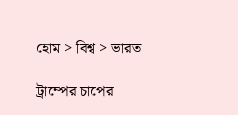হোম > বিশ্ব > ভারত

ট্রাম্পের চাপের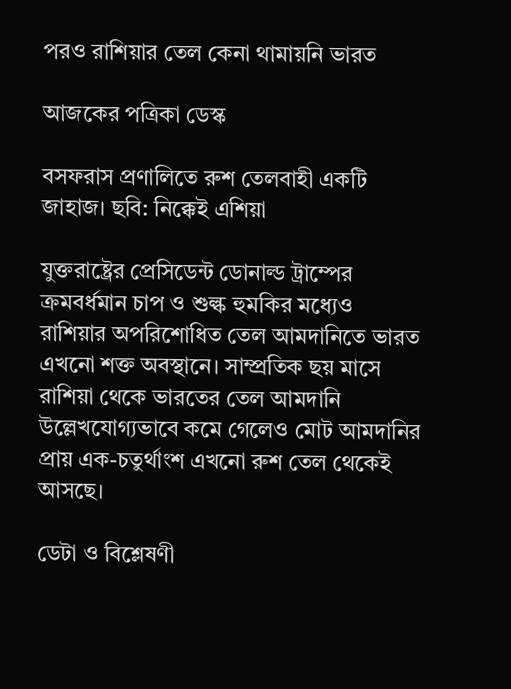পরও রাশিয়ার তেল কেনা থামায়নি ভারত

আজকের পত্রিকা ডেস্ক

বসফরাস প্রণালিতে রুশ তেলবাহী একটি জাহাজ। ছবি: নিক্কেই এশিয়া

যুক্তরাষ্ট্রের প্রেসিডেন্ট ডোনাল্ড ট্রাম্পের ক্রমবর্ধমান চাপ ও শুল্ক হুমকির মধ্যেও রাশিয়ার অপরিশোধিত তেল আমদানিতে ভারত এখনো শক্ত অবস্থানে। সাম্প্রতিক ছয় মাসে রাশিয়া থেকে ভারতের তেল আমদানি উল্লেখযোগ্যভাবে কমে গেলেও মোট আমদানির প্রায় এক-চতুর্থাংশ এখনো রুশ তেল থেকেই আসছে।

ডেটা ও বিশ্লেষণী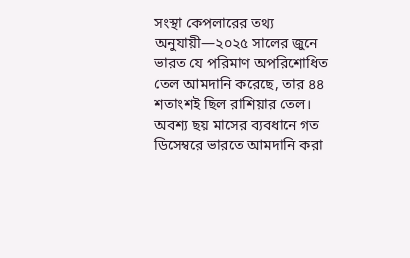সংস্থা কেপলারের তথ্য অনুযায়ী—২০২৫ সালের জুনে ভারত যে পরিমাণ অপরিশোধিত তেল আমদানি করেছে, তার ৪৪ শতাংশই ছিল রাশিয়ার তেল। অবশ্য ছয় মাসের ব্যবধানে গত ডিসেম্বরে ভারতে আমদানি করা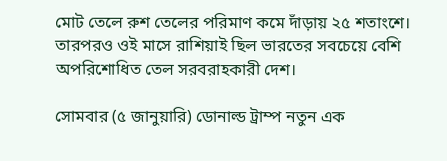মোট তেলে রুশ তেলের পরিমাণ কমে দাঁড়ায় ২৫ শতাংশে। তারপরও ওই মাসে রাশিয়াই ছিল ভারতের সবচেয়ে বেশি অপরিশোধিত তেল সরবরাহকারী দেশ।

সোমবার (৫ জানুয়ারি) ডোনাল্ড ট্রাম্প নতুন এক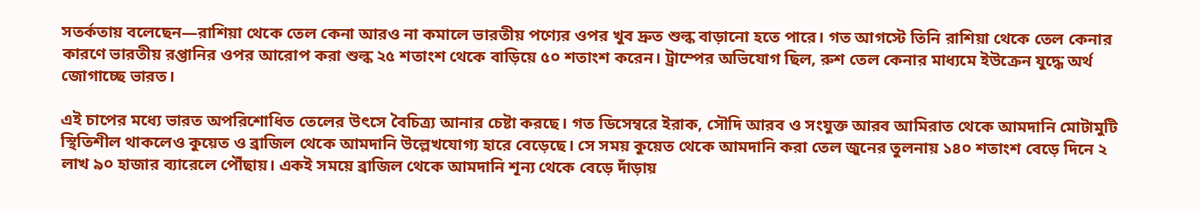সতর্কতায় বলেছেন—রাশিয়া থেকে তেল কেনা আরও না কমালে ভারতীয় পণ্যের ওপর খুব দ্রুত শুল্ক বাড়ানো হতে পারে। গত আগস্টে তিনি রাশিয়া থেকে তেল কেনার কারণে ভারতীয় রপ্তানির ওপর আরোপ করা শুল্ক ২৫ শতাংশ থেকে বাড়িয়ে ৫০ শতাংশ করেন। ট্রাম্পের অভিযোগ ছিল, রুশ তেল কেনার মাধ্যমে ইউক্রেন যুদ্ধে অর্থ জোগাচ্ছে ভারত।

এই চাপের মধ্যে ভারত অপরিশোধিত তেলের উৎসে বৈচিত্র্য আনার চেষ্টা করছে। গত ডিসেম্বরে ইরাক, সৌদি আরব ও সংযুক্ত আরব আমিরাত থেকে আমদানি মোটামুটি স্থিতিশীল থাকলেও কুয়েত ও ব্রাজিল থেকে আমদানি উল্লেখযোগ্য হারে বেড়েছে। সে সময় কুয়েত থেকে আমদানি করা তেল জুনের তুলনায় ১৪০ শতাংশ বেড়ে দিনে ২ লাখ ৯০ হাজার ব্যারেলে পৌঁছায়। একই সময়ে ব্রাজিল থেকে আমদানি শূন্য থেকে বেড়ে দাঁড়ায়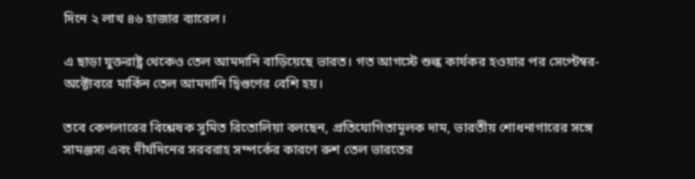দিনে ২ লাখ ৪৬ হাজার ব্যারেল।

এ ছাড়া যুক্তরাষ্ট্র থেকেও তেল আমদানি বাড়িয়েছে ভারত। গত আগস্টে শুল্ক কার্যকর হওয়ার পর সেপ্টেম্বর-অক্টোবরে মার্কিন তেল আমদানি দ্বিগুণের বেশি হয়।

তবে কেপলারের বিশ্লেষক সুমিত রিতোলিয়া বলছেন, প্রতিযোগিতামূলক দাম, ভারতীয় শোধনাগারের সঙ্গে সামঞ্জস্য এবং দীর্ঘদিনের সরবরাহ সম্পর্কের কারণে রুশ তেল ভারতের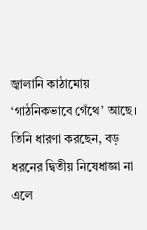জ্বালানি কাঠামোয় ‘গাঠনিকভাবে গেঁথে’ আছে। তিনি ধারণা করছেন, বড় ধরনের দ্বিতীয় নিষেধাজ্ঞা না এলে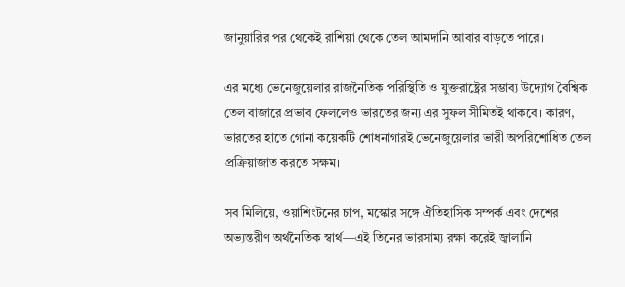জানুয়ারির পর থেকেই রাশিয়া থেকে তেল আমদানি আবার বাড়তে পারে।

এর মধ্যে ভেনেজুয়েলার রাজনৈতিক পরিস্থিতি ও যুক্তরাষ্ট্রের সম্ভাব্য উদ্যোগ বৈশ্বিক তেল বাজারে প্রভাব ফেললেও ভারতের জন্য এর সুফল সীমিতই থাকবে। কারণ, ভারতের হাতে গোনা কয়েকটি শোধনাগারই ভেনেজুয়েলার ভারী অপরিশোধিত তেল প্রক্রিয়াজাত করতে সক্ষম।

সব মিলিয়ে, ওয়াশিংটনের চাপ, মস্কোর সঙ্গে ঐতিহাসিক সম্পর্ক এবং দেশের অভ্যন্তরীণ অর্থনৈতিক স্বার্থ—এই তিনের ভারসাম্য রক্ষা করেই জ্বালানি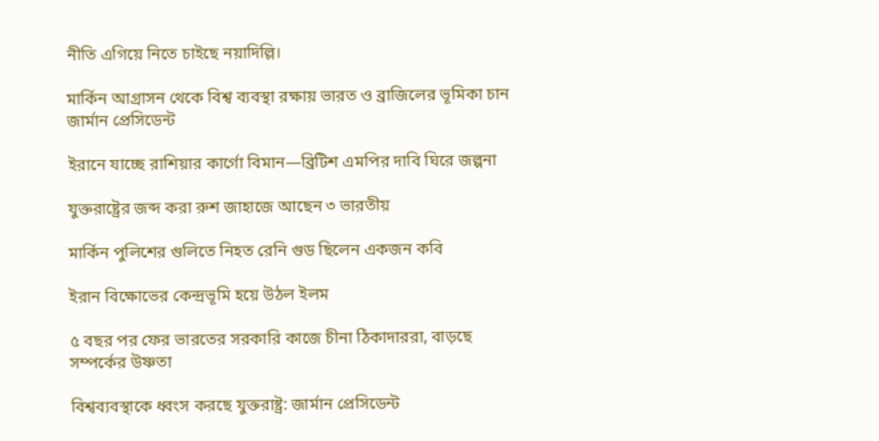নীতি এগিয়ে নিতে চাইছে নয়াদিল্লি।

মার্কিন আগ্রাসন থেকে বিশ্ব ব্যবস্থা রক্ষায় ভারত ও ব্রাজিলের ভূমিকা চান জার্মান প্রেসিডেন্ট

ইরানে যাচ্ছে রাশিয়ার কার্গো বিমান—ব্রিটিশ এমপির দাবি ঘিরে জল্পনা

যুক্তরাষ্ট্রের জব্দ করা রুশ জাহাজে আছেন ৩ ভারতীয়

মার্কিন পুলিশের গুলিতে নিহত রেনি গুড ছিলেন একজন কবি

ইরান বিক্ষোভের কেন্দ্রভূমি হয়ে উঠল ইলম

৫ বছর পর ফের ভারতের সরকারি কাজে চীনা ঠিকাদাররা, বাড়ছে সম্পর্কের উষ্ণতা

বিশ্বব্যবস্থাকে ধ্বংস করছে যুক্তরাষ্ট্র: জার্মান প্রেসিডেন্ট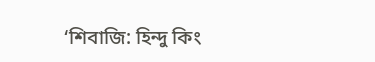‘শিবাজি: হিন্দু কিং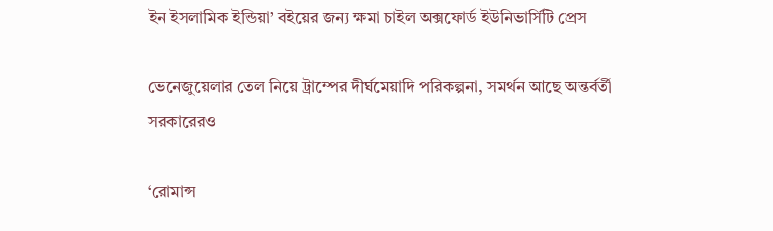ইন ইসলামিক ইন্ডিয়া’ বইয়ের জন্য ক্ষমা চাইল অক্সফোর্ড ইউনিভার্সিটি প্রেস

ভেনেজুয়েলার তেল নিয়ে ট্রাম্পের দীর্ঘমেয়াদি পরিকল্পনা, সমর্থন আছে অন্তর্বর্তী সরকারেরও

‘রোমান্স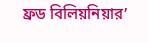ফ্রড বিলিয়নিয়ার’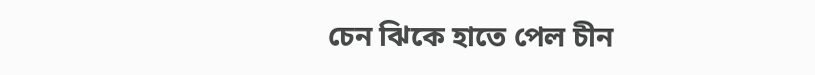চেন ঝিকে হাতে পেল চীন